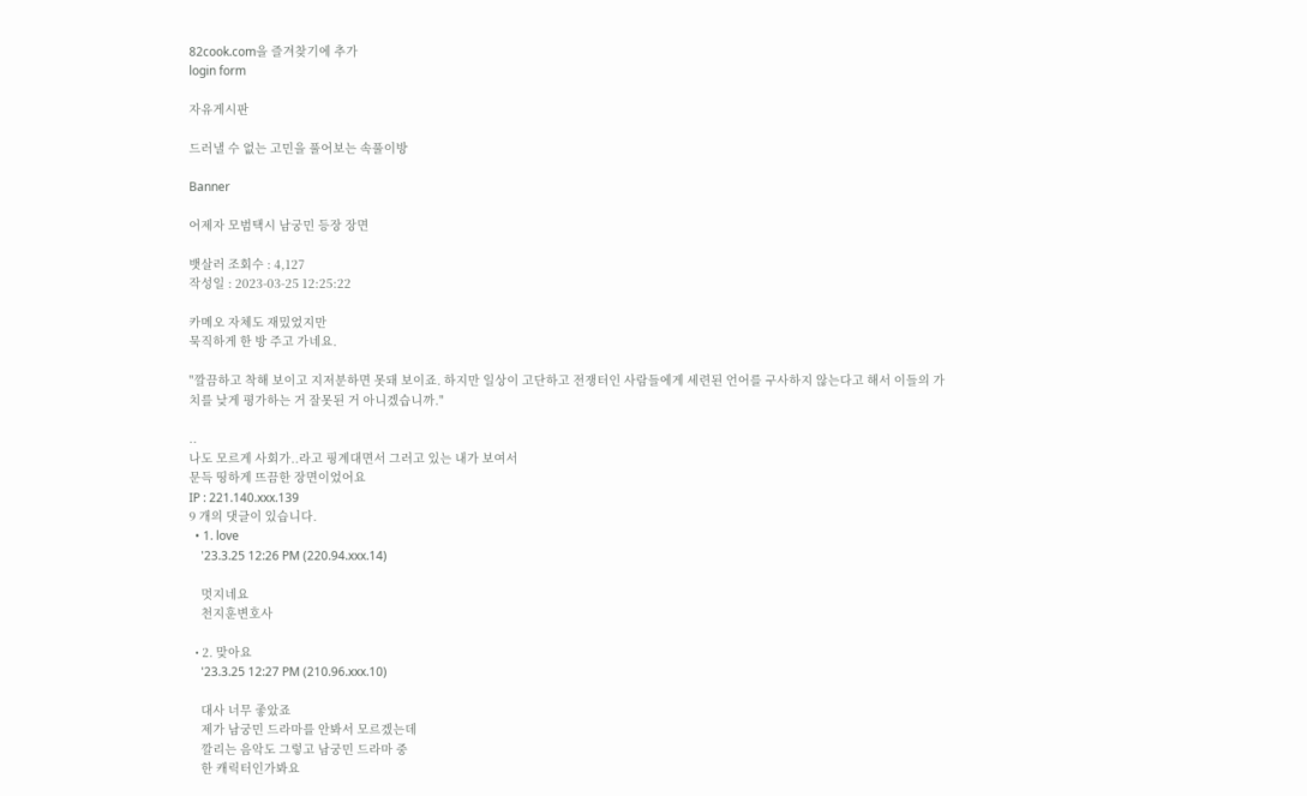82cook.com을 즐겨찾기에 추가
login form

자유게시판

드러낼 수 없는 고민을 풀어보는 속풀이방

Banner

어제자 모범택시 남궁민 등장 장면

뱃살러 조회수 : 4,127
작성일 : 2023-03-25 12:25:22

카메오 자체도 재밌었지만
묵직하게 한 방 주고 가네요.

"깔끔하고 착해 보이고 지저분하면 못돼 보이죠. 하지만 일상이 고단하고 전쟁터인 사람들에게 세련된 언어를 구사하지 않는다고 해서 이들의 가치를 낮게 평가하는 거 잘못된 거 아니겠습니까."

..
나도 모르게 사회가..라고 핑계대면서 그러고 있는 내가 보여서
문득 띵하게 뜨끔한 장면이었어요
IP : 221.140.xxx.139
9 개의 댓글이 있습니다.
  • 1. love
    '23.3.25 12:26 PM (220.94.xxx.14)

    멋지네요
    천지훈변호사

  • 2. 맞아요
    '23.3.25 12:27 PM (210.96.xxx.10)

    대사 너무 좋았죠
    제가 남궁민 드라마를 안봐서 모르겠는데
    깔리는 음악도 그렇고 남궁민 드라마 중
    한 캐릭터인가봐요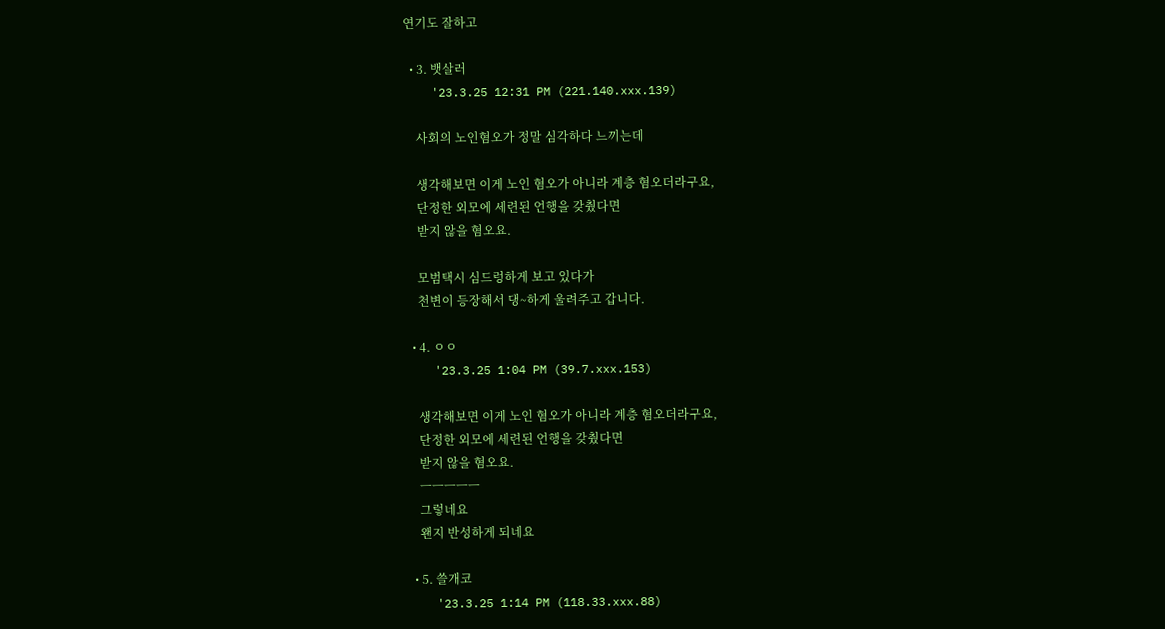연기도 잘하고

  • 3. 뱃살러
    '23.3.25 12:31 PM (221.140.xxx.139)

    사회의 노인혐오가 정말 심각하다 느끼는데

    생각해보면 이게 노인 혐오가 아니라 계층 혐오더라구요,
    단정한 외모에 세련된 언행을 갖췄다면
    받지 않을 혐오요.

    모범택시 심드렁하게 보고 있다가
    천변이 등장해서 댕~하게 울려주고 갑니다.

  • 4. ㅇㅇ
    '23.3.25 1:04 PM (39.7.xxx.153)

    생각해보면 이게 노인 혐오가 아니라 계층 혐오더라구요,
    단정한 외모에 세련된 언행을 갖췄다면
    받지 않을 혐오요.
    ㅡㅡㅡㅡㅡ
    그렇네요
    왠지 반성하게 되네요

  • 5. 쓸개코
    '23.3.25 1:14 PM (118.33.xxx.88)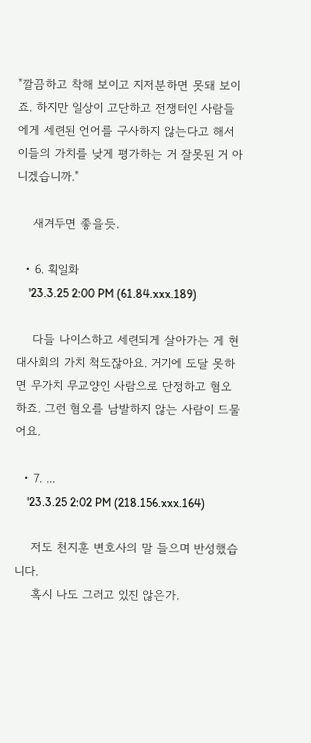"깔끔하고 착해 보이고 지저분하면 못돼 보이죠. 하지만 일상이 고단하고 전쟁터인 사람들에게 세련된 언어를 구사하지 않는다고 해서 이들의 가치를 낮게 평가하는 거 잘못된 거 아니겠습니까."

    새겨두면 좋을듯.

  • 6. 획일화
    '23.3.25 2:00 PM (61.84.xxx.189)

    다들 나이스하고 세련되게 살아가는 게 현대사회의 가치 척도잖아요. 거기에 도달 못하면 무가치 무교양인 사람으로 단정하고 혐오하죠. 그런 혐오를 남발하지 않는 사람이 드물어요.

  • 7. ...
    '23.3.25 2:02 PM (218.156.xxx.164)

    저도 천지훈 변호사의 말 들으며 반성했습니다.
    혹시 나도 그러고 있진 않은가.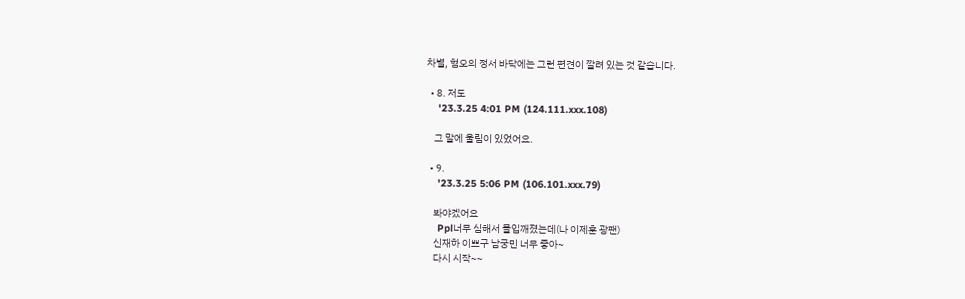차별, 혐오의 정서 바닥에는 그런 편견이 깔려 있는 것 같습니다.

  • 8. 저도
    '23.3.25 4:01 PM (124.111.xxx.108)

    그 말에 울림이 있었어요.

  • 9.
    '23.3.25 5:06 PM (106.101.xxx.79)

    봐야겠어요
    Ppl너무 심해서 몰입깨졌는데(나 이제훈 광팬)
    신재하 이쁘구 남궁민 너무 좋아~
    다시 시작~~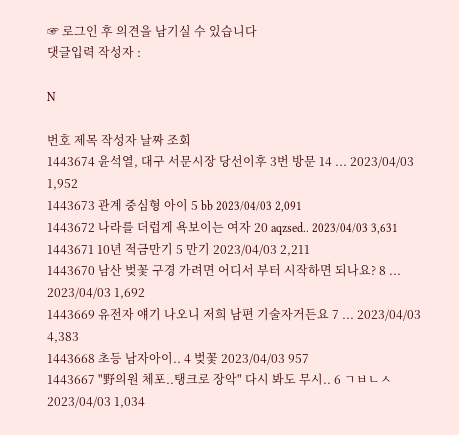☞ 로그인 후 의견을 남기실 수 있습니다
댓글입력 작성자 :

N

번호 제목 작성자 날짜 조회
1443674 윤석열, 대구 서문시장 당선이후 3번 방문 14 ... 2023/04/03 1,952
1443673 관계 중심형 아이 5 bb 2023/04/03 2,091
1443672 나라를 더럽게 욕보이는 여자 20 aqzsed.. 2023/04/03 3,631
1443671 10년 적금만기 5 만기 2023/04/03 2,211
1443670 남산 벚꽃 구경 가려면 어디서 부터 시작하면 되나요? 8 ... 2023/04/03 1,692
1443669 유전자 얘기 나오니 저희 남편 기술자거든요 7 ... 2023/04/03 4,383
1443668 초등 남자아이.. 4 벚꽃 2023/04/03 957
1443667 "野의원 체포..탱크로 장악" 다시 봐도 무시.. 6 ㄱㅂㄴㅅ 2023/04/03 1,034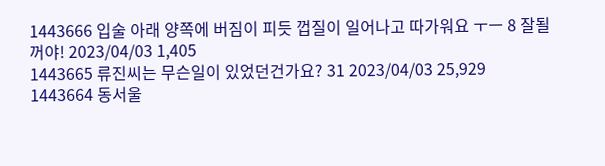1443666 입술 아래 양쪽에 버짐이 피듯 껍질이 일어나고 따가워요 ㅜㅡ 8 잘될꺼야! 2023/04/03 1,405
1443665 류진씨는 무슨일이 있었던건가요? 31 2023/04/03 25,929
1443664 동서울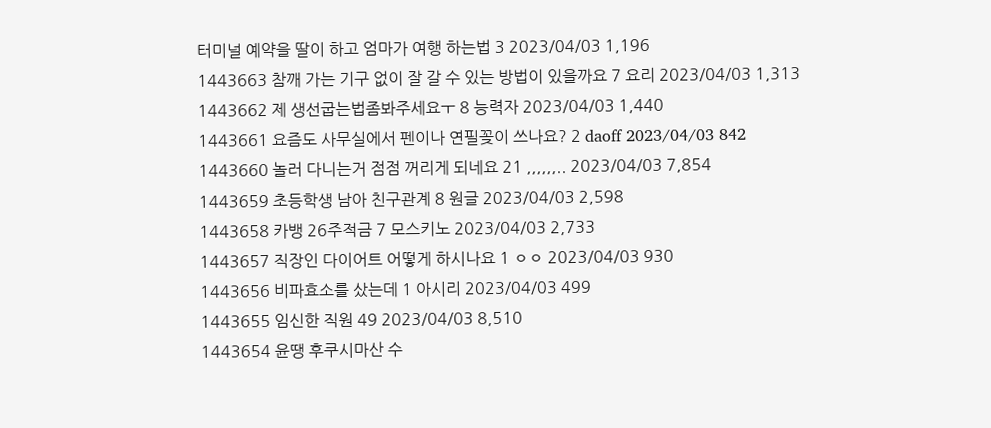터미널 예약을 딸이 하고 엄마가 여행 하는법 3 2023/04/03 1,196
1443663 참깨 가는 기구 없이 잘 갈 수 있는 방법이 있을까요 7 요리 2023/04/03 1,313
1443662 제 생선굽는법좀봐주세요ㅜ 8 능력자 2023/04/03 1,440
1443661 요즘도 사무실에서 펜이나 연필꽂이 쓰나요? 2 daoff 2023/04/03 842
1443660 놀러 다니는거 점점 꺼리게 되네요 21 ,,,,,,.. 2023/04/03 7,854
1443659 초등학생 남아 친구관계 8 원글 2023/04/03 2,598
1443658 카뱅 26주적금 7 모스키노 2023/04/03 2,733
1443657 직장인 다이어트 어떻게 하시나요 1 ㅇㅇ 2023/04/03 930
1443656 비파효소를 샀는데 1 아시리 2023/04/03 499
1443655 임신한 직원 49 2023/04/03 8,510
1443654 윤땡 후쿠시마산 수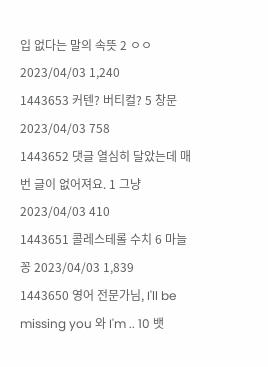입 없다는 말의 속뜻 2 ㅇㅇ 2023/04/03 1,240
1443653 커텐? 버티컬? 5 창문 2023/04/03 758
1443652 댓글 열심히 달았는데 매번 글이 없어져요. 1 그냥 2023/04/03 410
1443651 콜레스테롤 수치 6 마늘꽁 2023/04/03 1,839
1443650 영어 전문가님, I'll be missing you 와 I'm .. 10 뱃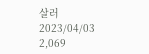살러 2023/04/03 2,069